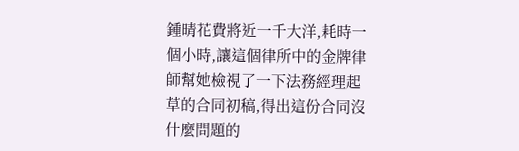鍾晴花費將近一千大洋,耗時一個小時,讓這個律所中的金牌律師幫她檢視了一下法務經理起草的合同初稿,得出這份合同沒什麼問題的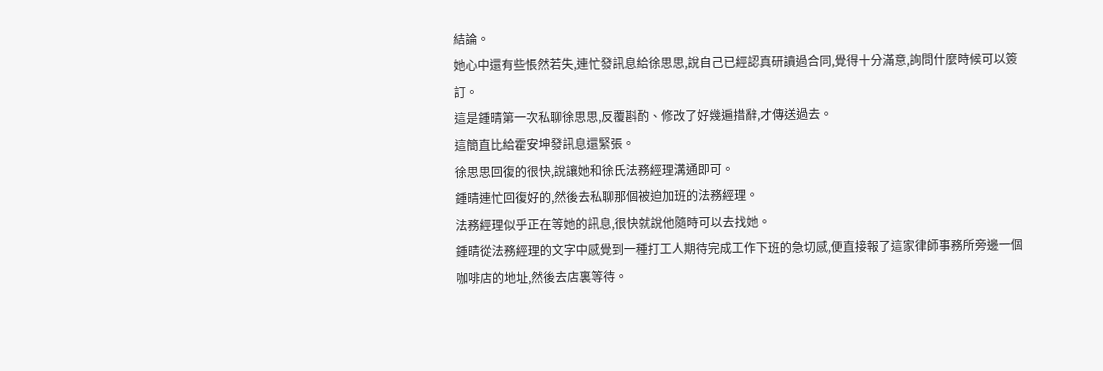結論。
她心中還有些悵然若失,連忙發訊息給徐思思,說自己已經認真研讀過合同,覺得十分滿意,詢問什麼時候可以簽訂。
這是鍾晴第一次私聊徐思思,反覆斟酌、修改了好幾遍措辭,才傳送過去。
這簡直比給霍安坤發訊息還緊張。
徐思思回復的很快,說讓她和徐氏法務經理溝通即可。
鍾晴連忙回復好的,然後去私聊那個被迫加班的法務經理。
法務經理似乎正在等她的訊息,很快就說他隨時可以去找她。
鍾晴從法務經理的文字中感覺到一種打工人期待完成工作下班的急切感,便直接報了這家律師事務所旁邊一個咖啡店的地址,然後去店裏等待。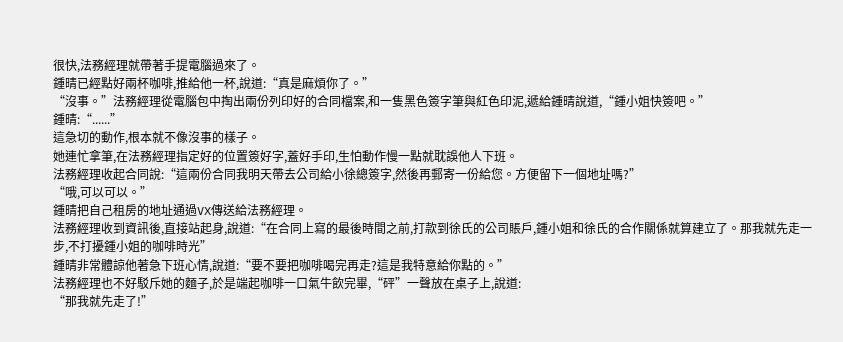很快,法務經理就帶著手提電腦過來了。
鍾晴已經點好兩杯咖啡,推給他一杯,說道:“真是麻煩你了。”
“沒事。”法務經理從電腦包中掏出兩份列印好的合同檔案,和一隻黑色簽字筆與紅色印泥,遞給鍾晴說道,“鍾小姐快簽吧。”
鍾晴:“......”
這急切的動作,根本就不像沒事的樣子。
她連忙拿筆,在法務經理指定好的位置簽好字,蓋好手印,生怕動作慢一點就耽誤他人下班。
法務經理收起合同說:“這兩份合同我明天帶去公司給小徐總簽字,然後再郵寄一份給您。方便留下一個地址嗎?”
“哦,可以可以。”
鍾晴把自己租房的地址通過VX傳送給法務經理。
法務經理收到資訊後,直接站起身,說道:“在合同上寫的最後時間之前,打款到徐氏的公司賬戶,鍾小姐和徐氏的合作關係就算建立了。那我就先走一步,不打擾鍾小姐的咖啡時光”
鍾晴非常體諒他著急下班心情,說道:“要不要把咖啡喝完再走?這是我特意給你點的。”
法務經理也不好駁斥她的麵子,於是端起咖啡一口氣牛飲完畢,“砰”一聲放在桌子上,說道:
“那我就先走了!”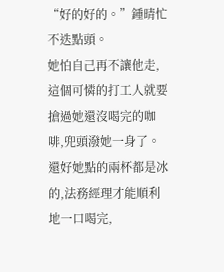“好的好的。”鍾晴忙不迭點頭。
她怕自己再不讓他走,這個可憐的打工人就要搶過她還沒喝完的咖啡,兜頭潑她一身了。
還好她點的兩杯都是冰的,法務經理才能順利地一口喝完,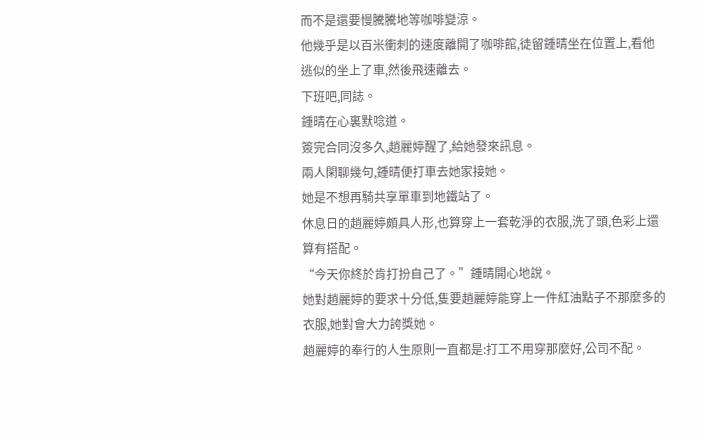而不是還要慢騰騰地等咖啡變涼。
他幾乎是以百米衝刺的速度離開了咖啡館,徒留鍾晴坐在位置上,看他逃似的坐上了車,然後飛速離去。
下班吧,同誌。
鍾晴在心裏默唸道。
簽完合同沒多久,趙麗婷醒了,給她發來訊息。
兩人閑聊幾句,鍾晴便打車去她家接她。
她是不想再騎共享單車到地鐵站了。
休息日的趙麗婷頗具人形,也算穿上一套乾淨的衣服,洗了頭,色彩上還算有搭配。
“今天你終於肯打扮自己了。”鍾晴開心地說。
她對趙麗婷的要求十分低,隻要趙麗婷能穿上一件紅油點子不那麼多的衣服,她對會大力誇獎她。
趙麗婷的奉行的人生原則一直都是:打工不用穿那麼好,公司不配。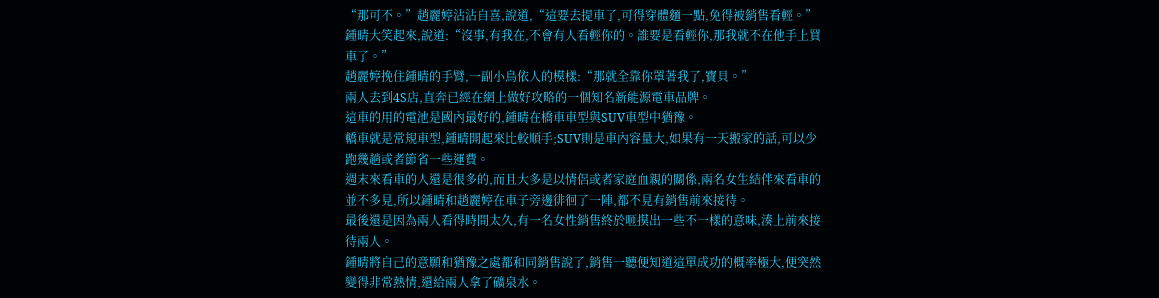“那可不。”趙麗婷沾沾自喜,說道,“這要去提車了,可得穿體麵一點,免得被銷售看輕。”
鍾晴大笑起來,說道:“沒事,有我在,不會有人看輕你的。誰要是看輕你,那我就不在他手上買車了。”
趙麗婷挽住鍾晴的手臂,一副小鳥依人的模樣:“那就全靠你罩著我了,寶貝。”
兩人去到4S店,直奔已經在網上做好攻略的一個知名新能源電車品牌。
這車的用的電池是國內最好的,鍾晴在橋車車型與SUV車型中猶豫。
轎車就是常規車型,鍾晴開起來比較順手;SUV則是車內容量大,如果有一天搬家的話,可以少跑幾趟或者節省一些運費。
週末來看車的人還是很多的,而且大多是以情侶或者家庭血親的關係,兩名女生結伴來看車的並不多見,所以鍾晴和趙麗婷在車子旁邊徘徊了一陣,都不見有銷售前來接待。
最後還是因為兩人看得時間太久,有一名女性銷售終於咂摸出一些不一樣的意味,湊上前來接待兩人。
鍾晴將自己的意願和猶豫之處都和同銷售說了,銷售一聽便知道這單成功的概率極大,便突然變得非常熱情,還給兩人拿了礦泉水。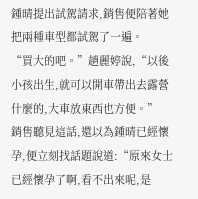鍾晴提出試駕請求,銷售便陪著她把兩種車型都試駕了一遍。
“買大的吧。”趙麗婷說,“以後小孩出生,就可以開車帶出去露營什麼的,大車放東西也方便。”
銷售聽見這話,還以為鍾晴已經懷孕,便立刻找話題說道:“原來女士已經懷孕了啊,看不出來呢,是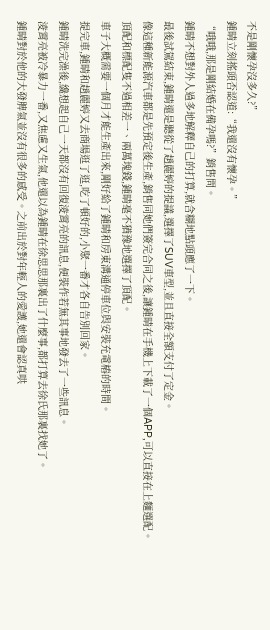不是剛懷孕沒多久?”
鍾晴立刻搖頭否認道:“我還沒有懷孕。”
“哦哦,那是剛結婚在備孕嗎?”銷售問。
鍾晴不想對外人過多地解釋自己的打算,就含糊地點頭應了一下。
最後試駕結束,鍾晴還是聽從了趙麗婷的提議,選擇了SUV車型,並且直接全額支付了定金。
像這種新能源汽車都是先預定後生產,銷售同她們簽完合同之後,讓鍾晴在手機上下載了一個APP,可以直接在上麵選配。
頂配和標配隻不過相差一、兩萬塊錢,鍾晴毫不猶豫地選擇了頂配。
車子大概需要一個月才能生產出來,剛好給了鍾晴和房東溝通停車位與安裝充電樁的時間。
提完車,鍾晴和趙麗婷又去商場逛了逛,吃了頓好的,小聚一番才各自告別回家。
鍾晴洗完澡後,纔想起自己一天都沒有回復淩霄亮的訊息,便裝作若無其事地發去了一些訊息。
淩霄亮被冷暴力一番,又焦慮又生氣,他還以為鍾晴在徐思思那裏出了什麼事,都打算去徐氏那裏找她了。
鍾晴對於他的大發脾氣並沒有很多的感受。之前出於對年輕人的愛護,她還會認真哄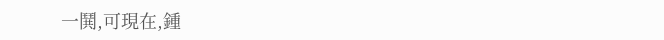一鬨,可現在,鍾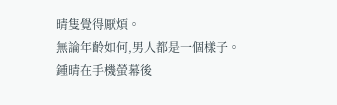晴隻覺得厭煩。
無論年齡如何,男人都是一個樣子。
鍾晴在手機螢幕後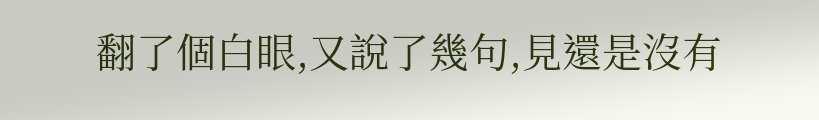翻了個白眼,又說了幾句,見還是沒有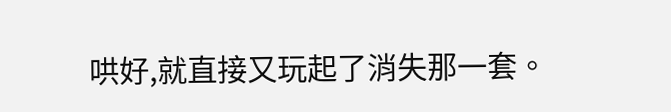哄好,就直接又玩起了消失那一套。